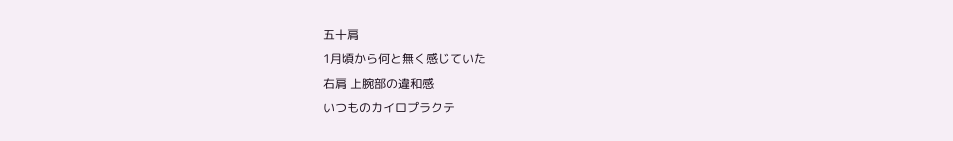五十肩
1月頃から何と無く感じていた
右肩 上腕部の違和感
いつものカイロプラクテ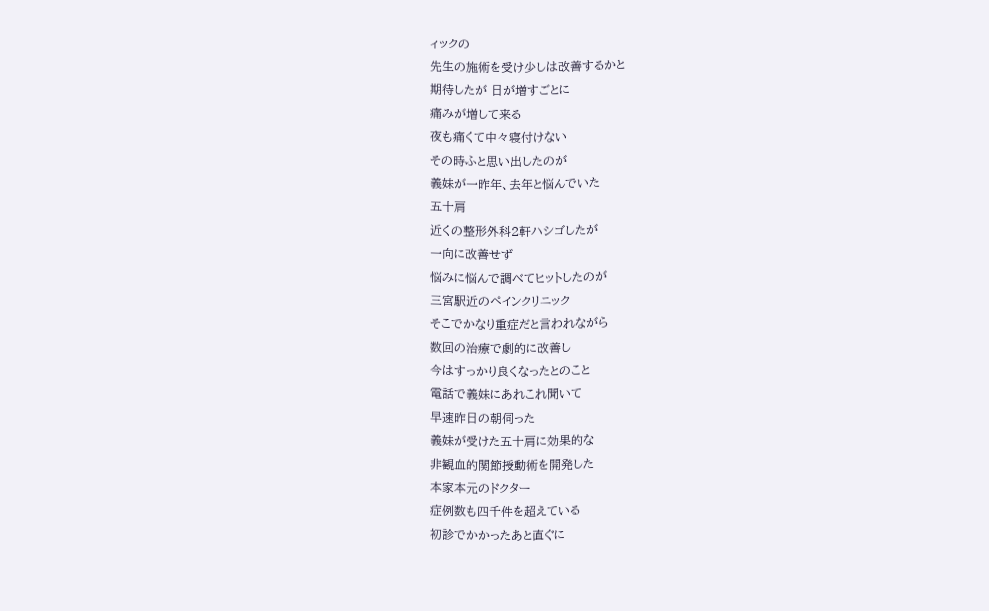ィックの
先生の施術を受け少しは改善するかと
期待したが 日が増すごとに
痛みが増して来る
夜も痛くて中々寝付けない
その時ふと思い出したのが
義妹が一昨年、去年と悩んでいた
五十肩
近くの整形外科2軒ハシゴしたが
一向に改善せず
悩みに悩んで調べてヒットしたのが
三宮駅近のペインクリニック
そこでかなり重症だと言われながら
数回の治療で劇的に改善し
今はすっかり良くなったとのこと
電話で義妹にあれこれ聞いて
早速昨日の朝伺った
義妹が受けた五十肩に効果的な
非観血的関節授動術を開発した
本家本元のドクター
症例数も四千件を超えている
初診でかかったあと直ぐに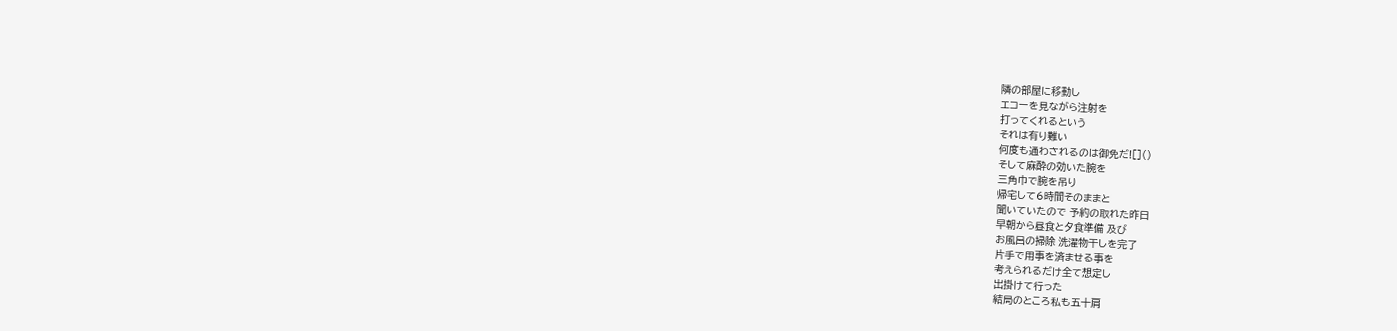隣の部屋に移動し
エコーを見ながら注射を
打ってくれるという
それは有り難い
何度も通わされるのは御免だ![]()
そして麻酔の効いた腕を
三角巾で腕を吊り
帰宅して6時間そのままと
聞いていたので 予約の取れた昨日
早朝から昼食と夕食準備 及び
お風呂の掃除 洗濯物干しを完了
片手で用事を済ませる事を
考えられるだけ全て想定し
出掛けて行った
結局のところ私も五十肩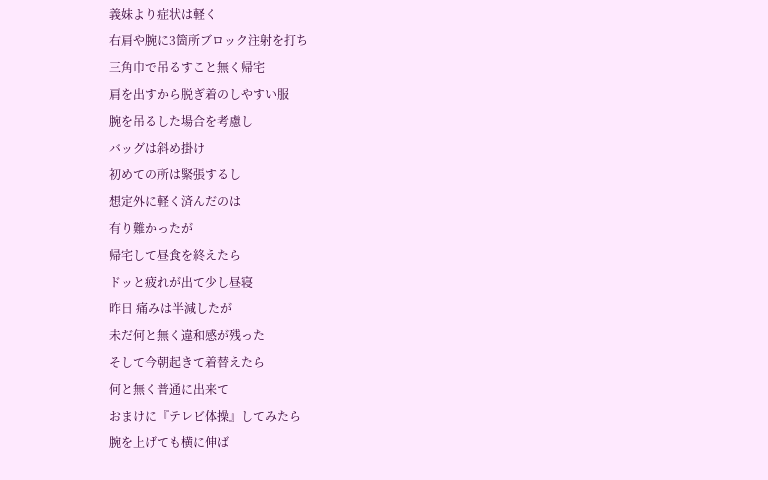義妹より症状は軽く
右肩や腕に3箇所ブロック注射を打ち
三角巾で吊るすこと無く帰宅
肩を出すから脱ぎ着のしやすい服
腕を吊るした場合を考慮し
バッグは斜め掛け
初めての所は緊張するし
想定外に軽く済んだのは
有り難かったが
帰宅して昼食を終えたら
ドッと疲れが出て少し昼寝
昨日 痛みは半減したが
未だ何と無く違和感が残った
そして今朝起きて着替えたら
何と無く普通に出来て
おまけに『テレビ体操』してみたら
腕を上げても横に伸ば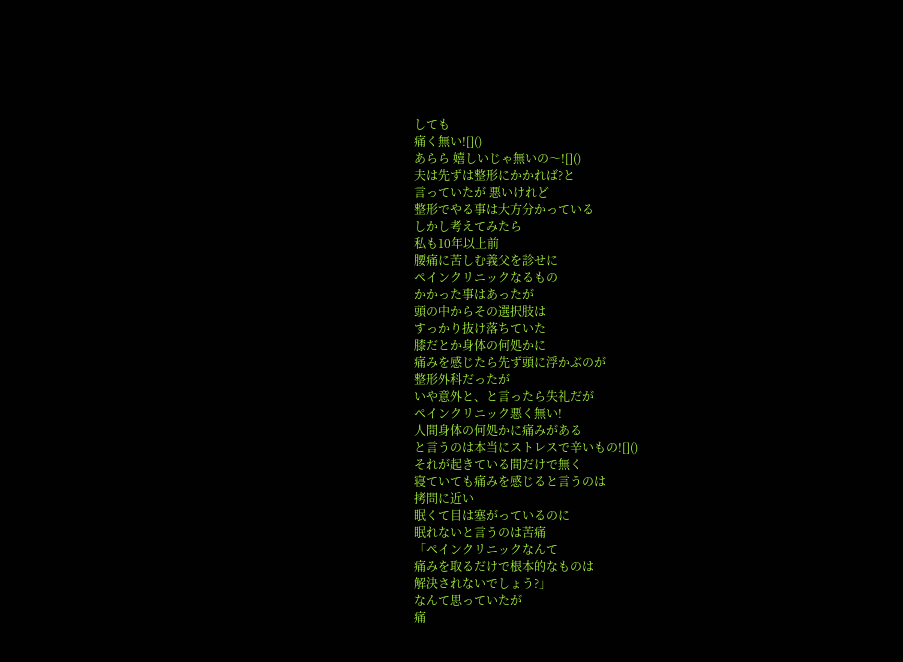しても
痛く無い![]()
あらら 嬉しいじゃ無いの〜![]()
夫は先ずは整形にかかれば?と
言っていたが 悪いけれど
整形でやる事は大方分かっている
しかし考えてみたら
私も10年以上前
腰痛に苦しむ義父を診せに
ペインクリニックなるもの
かかった事はあったが
頭の中からその選択肢は
すっかり抜け落ちていた
膝だとか身体の何処かに
痛みを感じたら先ず頭に浮かぶのが
整形外科だったが
いや意外と、と言ったら失礼だが
ペインクリニック悪く無い!
人間身体の何処かに痛みがある
と言うのは本当にストレスで辛いもの![]()
それが起きている間だけで無く
寝ていても痛みを感じると言うのは
拷問に近い
眠くて目は塞がっているのに
眠れないと言うのは苦痛
「ペインクリニックなんて
痛みを取るだけで根本的なものは
解決されないでしょう?」
なんて思っていたが
痛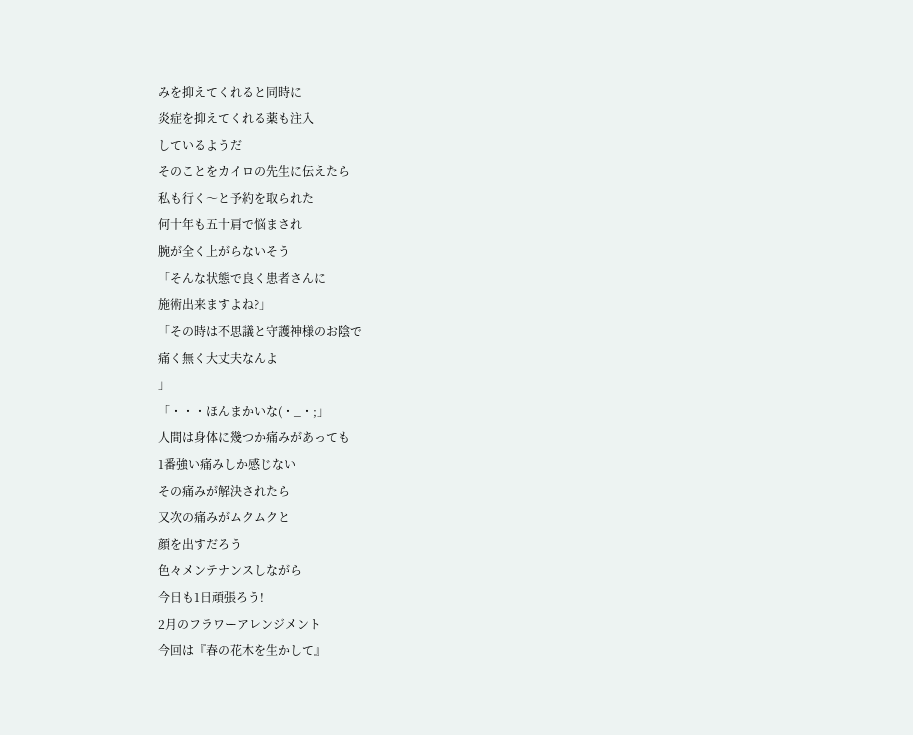みを抑えてくれると同時に
炎症を抑えてくれる薬も注入
しているようだ
そのことをカイロの先生に伝えたら
私も行く〜と予約を取られた
何十年も五十肩で悩まされ
腕が全く上がらないそう
「そんな状態で良く患者さんに
施術出来ますよね?」
「その時は不思議と守護神様のお陰で
痛く無く大丈夫なんよ
」
「・・・ほんまかいな(・_・;」
人間は身体に幾つか痛みがあっても
1番強い痛みしか感じない
その痛みが解決されたら
又次の痛みがムクムクと
顔を出すだろう
色々メンテナンスしながら
今日も1日頑張ろう!
2月のフラワーアレンジメント
今回は『春の花木を生かして』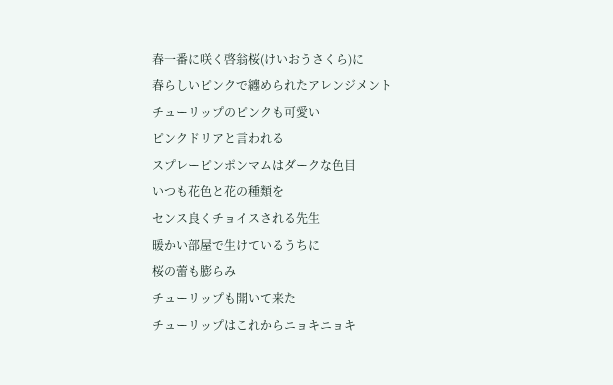春一番に咲く啓翁桜(けいおうさくら)に
春らしいピンクで纏められたアレンジメント
チューリップのピンクも可愛い
ピンクドリアと言われる
スプレーピンポンマムはダークな色目
いつも花色と花の種類を
センス良くチョイスされる先生
暖かい部屋で生けているうちに
桜の蕾も膨らみ
チューリップも開いて来た
チューリップはこれからニョキニョキ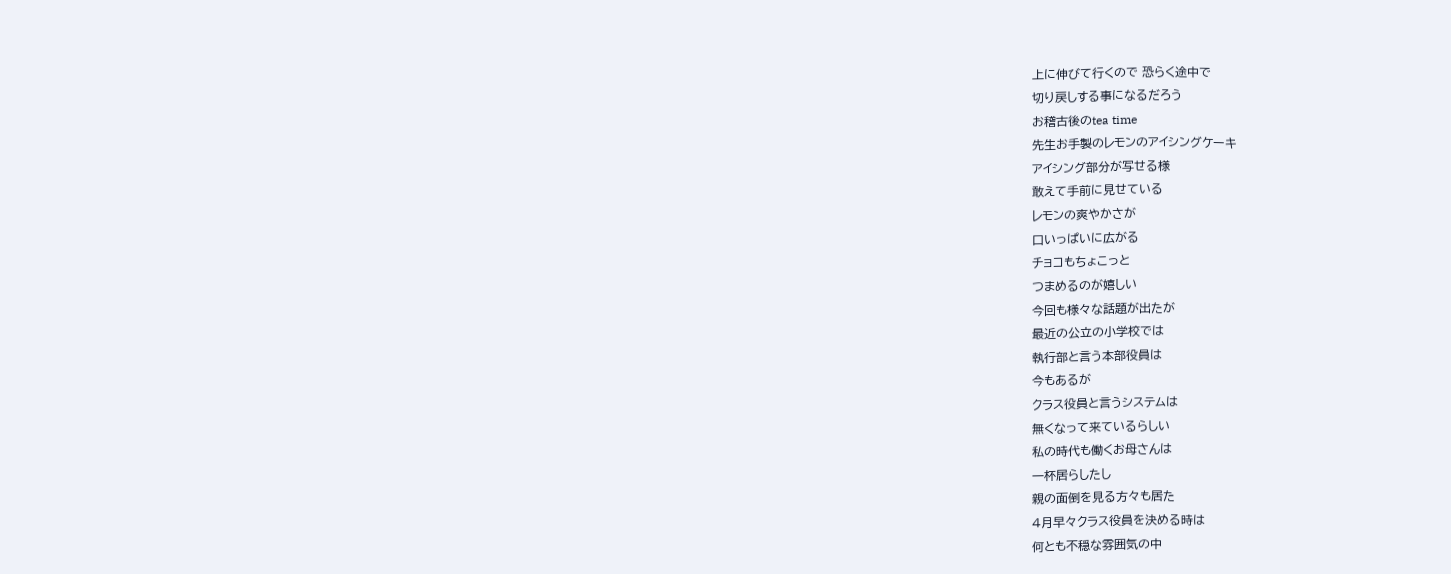上に伸びて行くので 恐らく途中で
切り戻しする事になるだろう
お稽古後のtea time
先生お手製のレモンのアイシングケーキ
アイシング部分が写せる様
敢えて手前に見せている
レモンの爽やかさが
口いっぱいに広がる
チョコもちょこっと
つまめるのが嬉しい
今回も様々な話題が出たが
最近の公立の小学校では
執行部と言う本部役員は
今もあるが
クラス役員と言うシステムは
無くなって来ているらしい
私の時代も働くお母さんは
一杯居らしたし
親の面倒を見る方々も居た
4月早々クラス役員を決める時は
何とも不穏な雰囲気の中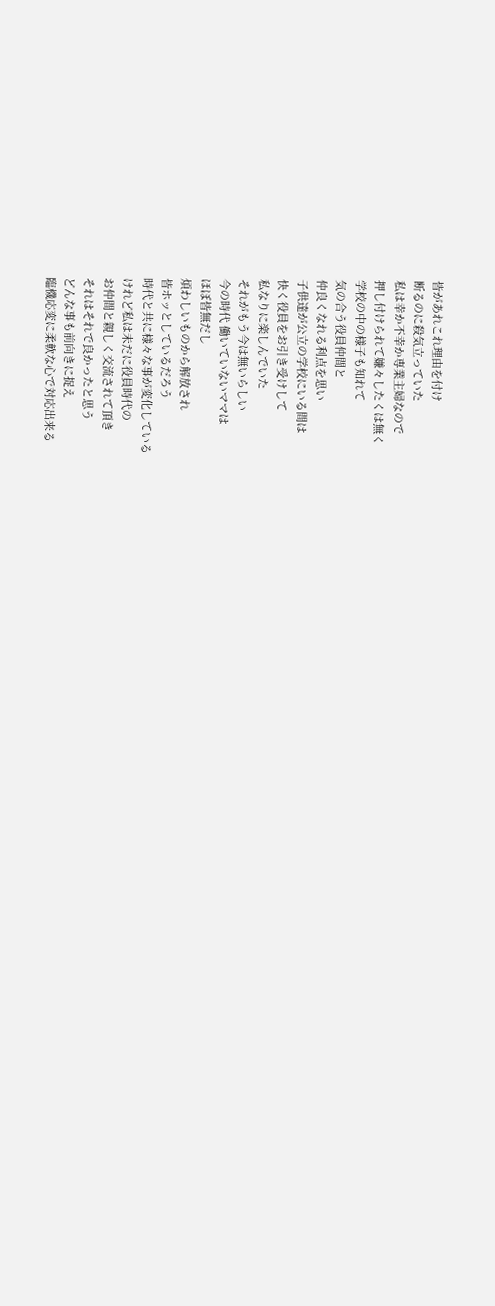皆があれこれ理由を付け
断るのに殺気立っていた
私は幸か不幸か専業主婦なので
押し付けられて嫌々したくは無く
学校の中の様子も知れて
気の合う役員仲間と
仲良くなれる利点を思い
子供達が公立の学校にいる間は
快く役員をお引き受けして
私なりに楽しんでいた
それがもう今は無いらしい
今の時代 働いていないママは
ほぼ皆無だし
煩わしいものから解放され
皆ホッとしているだろう
時代と共に様々な事が変化している
けれど私は未だに役員時代の
お仲間と親しく交流されて頂き
それはそれで良かったと思う
どんな事も前向きに捉え
臨機応変に柔軟な心で対応出来る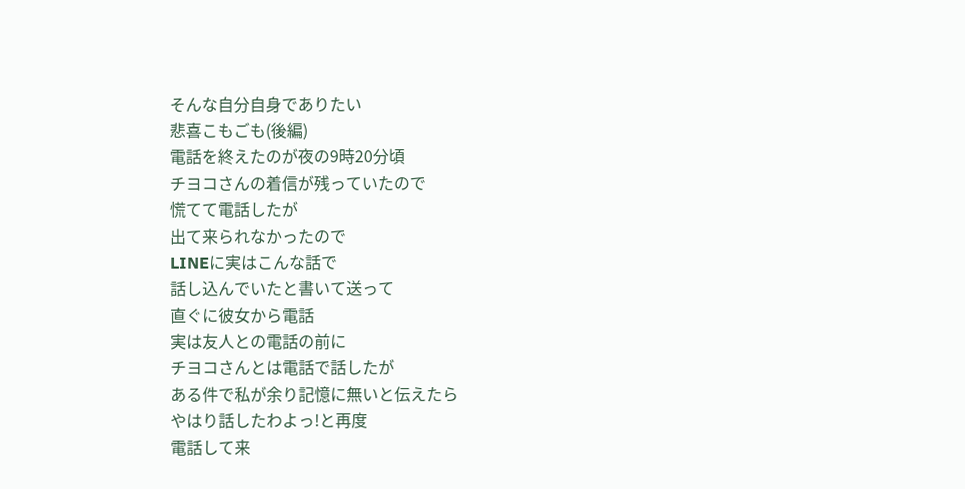そんな自分自身でありたい
悲喜こもごも(後編)
電話を終えたのが夜の9時20分頃
チヨコさんの着信が残っていたので
慌てて電話したが
出て来られなかったので
LINEに実はこんな話で
話し込んでいたと書いて送って
直ぐに彼女から電話
実は友人との電話の前に
チヨコさんとは電話で話したが
ある件で私が余り記憶に無いと伝えたら
やはり話したわよっ!と再度
電話して来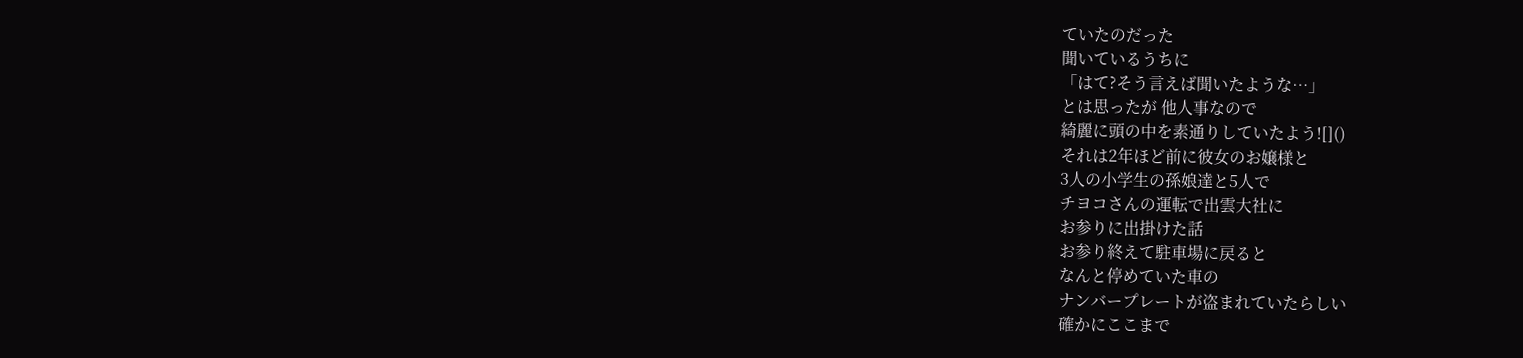ていたのだった
聞いているうちに
「はて?そう言えば聞いたような…」
とは思ったが 他人事なので
綺麗に頭の中を素通りしていたよう![]()
それは2年ほど前に彼女のお嬢様と
3人の小学生の孫娘達と5人で
チヨコさんの運転で出雲大社に
お参りに出掛けた話
お参り終えて駐車場に戻ると
なんと停めていた車の
ナンバープレートが盗まれていたらしい
確かにここまで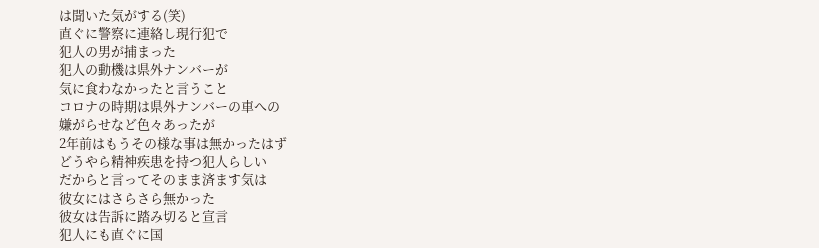は聞いた気がする(笑)
直ぐに警察に連絡し現行犯で
犯人の男が捕まった
犯人の動機は県外ナンバーが
気に食わなかったと言うこと
コロナの時期は県外ナンバーの車への
嫌がらせなど色々あったが
2年前はもうその様な事は無かったはず
どうやら精神疾患を持つ犯人らしい
だからと言ってそのまま済ます気は
彼女にはさらさら無かった
彼女は告訴に踏み切ると宣言
犯人にも直ぐに国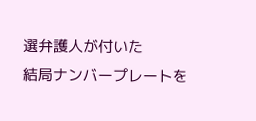選弁護人が付いた
結局ナンバープレートを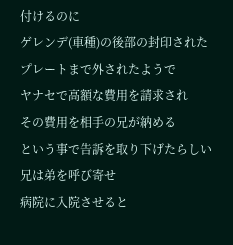付けるのに
ゲレンデ(車種)の後部の封印された
プレートまで外されたようで
ヤナセで高額な費用を請求され
その費用を相手の兄が納める
という事で告訴を取り下げたらしい
兄は弟を呼び寄せ
病院に入院させると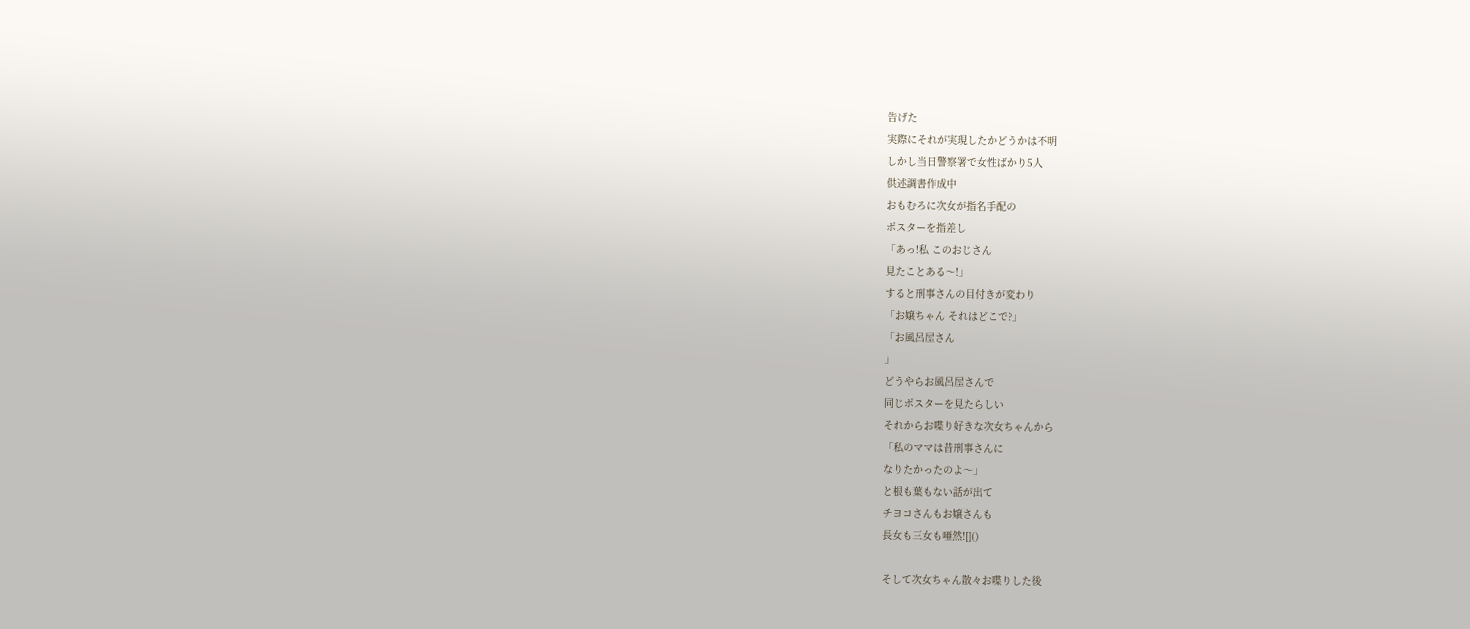告げた
実際にそれが実現したかどうかは不明
しかし当日警察署で女性ばかり5人
供述調書作成中
おもむろに次女が指名手配の
ポスターを指差し
「あっ!私 このおじさん
見たことある〜!」
すると刑事さんの目付きが変わり
「お嬢ちゃん それはどこで?」
「お風呂屋さん
」
どうやらお風呂屋さんで
同じポスターを見たらしい
それからお喋り好きな次女ちゃんから
「私のママは昔刑事さんに
なりたかったのよ〜」
と根も葉もない話が出て
チヨコさんもお嬢さんも
長女も三女も唖然![]()

そして次女ちゃん散々お喋りした後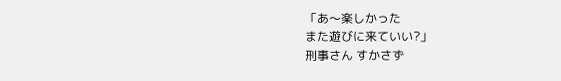「あ〜楽しかった
また遊びに来ていい?」
刑事さん すかさず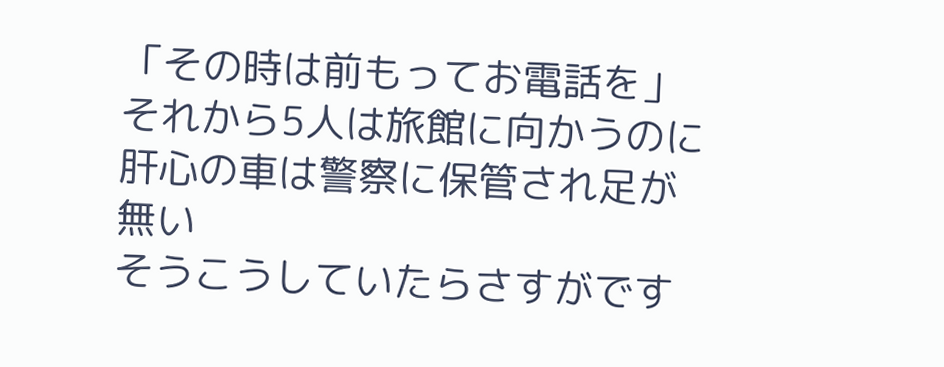「その時は前もってお電話を」
それから5人は旅館に向かうのに
肝心の車は警察に保管され足が無い
そうこうしていたらさすがです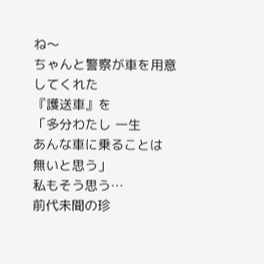ね〜
ちゃんと警察が車を用意してくれた
『護送車』を
「多分わたし 一生
あんな車に乗ることは
無いと思う」
私もそう思う…
前代未聞の珍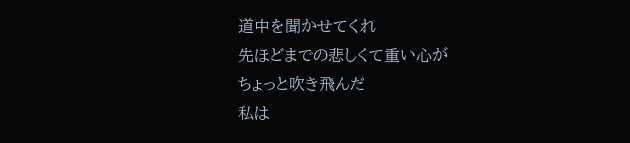道中を聞かせてくれ
先ほどまでの悲しくて重い心が
ちょっと吹き飛んだ
私は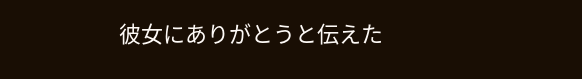彼女にありがとうと伝えた